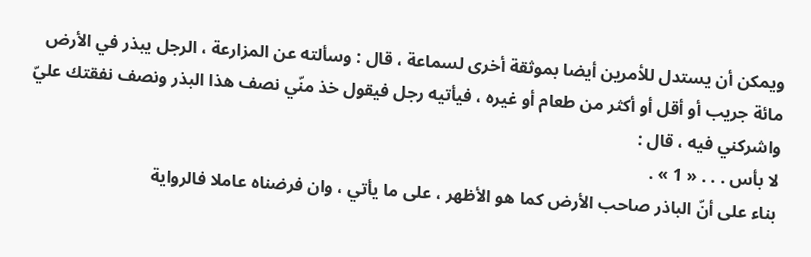ويمكن أن يستدل للأمرين أيضا بموثقة أخرى لسماعة ، قال : وسألته عن المزارعة ، الرجل يبذر في الأرض مائة جريب أو أقل أو أكثر من طعام أو غيره ، فيأتيه رجل فيقول خذ منّي نصف هذا البذر ونصف نفقتك عليّ واشركني فيه ، قال :
لا بأس . . . « 1 » .
بناء على أنّ الباذر صاحب الأرض كما هو الأظهر ، على ما يأتي ، وان فرضناه عاملا فالرواية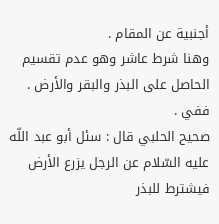أجنبية عن المقام .
وهنا شرط عاشر وهو عدم تقسيم الحاصل على البذر والبقر والأرض . ففي .
صحيح الحلبي قال : سئل أبو عبد اللّه عليه السّلام عن الرجل يزرع الأرض فيشترط للبذر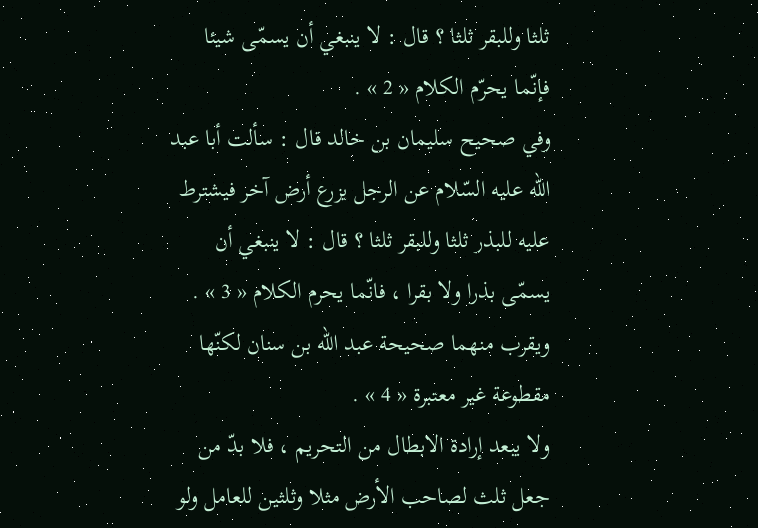ثلثا وللبقر ثلثا ؟ قال : لا ينبغي أن يسمّى شيئا فإنّما يحرّم الكلام « 2 » .
وفي صحيح سليمان بن خالد قال : سألت أبا عبد اللّه عليه السّلام عن الرجل يزرع أرض آخر فيشترط عليه للبذر ثلثا وللبقر ثلثا ؟ قال : لا ينبغي أن يسمّى بذرا ولا بقرا ، فانّما يحرم الكلام « 3 » .
ويقرب منهما صحيحة عبد اللّه بن سنان لكنّها مقطوعة غير معتبرة « 4 » .
ولا يبعد إرادة الابطال من التحريم ، فلا بدّ من جعل ثلث لصاحب الأرض مثلا وثلثين للعامل ولو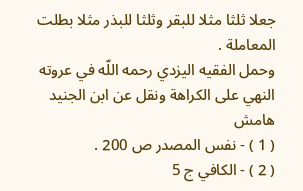جعلا ثلثا مثلا للبقر وثلثا للبذر مثلا بطلت المعاملة .
وحمل الفقيه اليزدي رحمه اللّه في عروته النهي على الكراهة ونقل عن ابن الجنيد
هامش
( 1 ) - نفس المصدر ص 200 .
( 2 ) - الكافي ج 5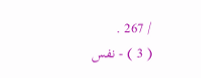/ 267 .
( 3 ) - نفس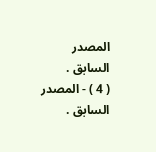المصدر السابق .
( 4 ) - المصدر السابق .